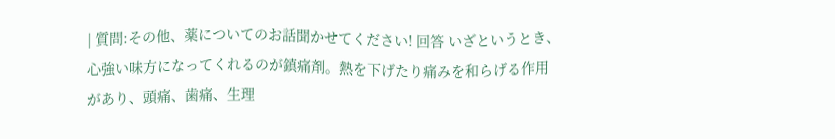| 質問:その他、薬についてのお話聞かせてください! 回答 いざというとき、心強い味方になってくれるのが鎮痛剤。熱を下げたり痛みを和らげる作用があり、頭痛、歯痛、生理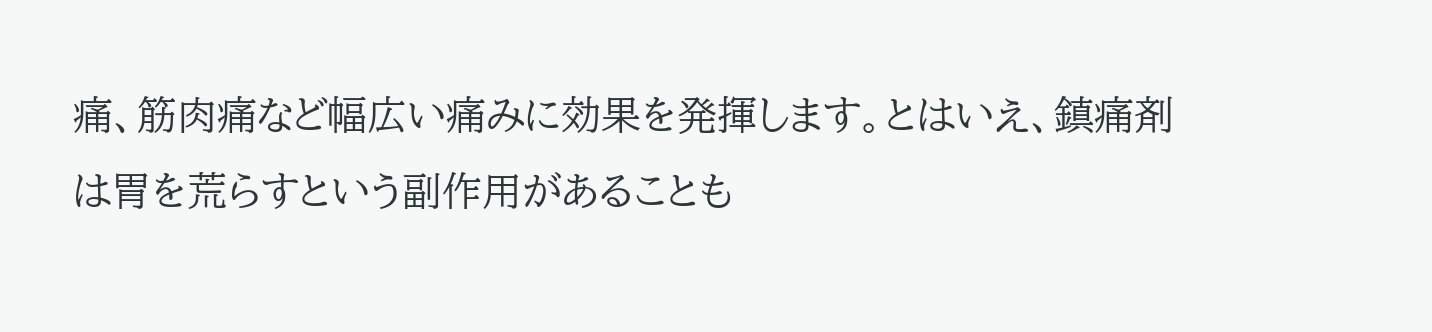痛、筋肉痛など幅広い痛みに効果を発揮します。とはいえ、鎮痛剤は胃を荒らすという副作用があることも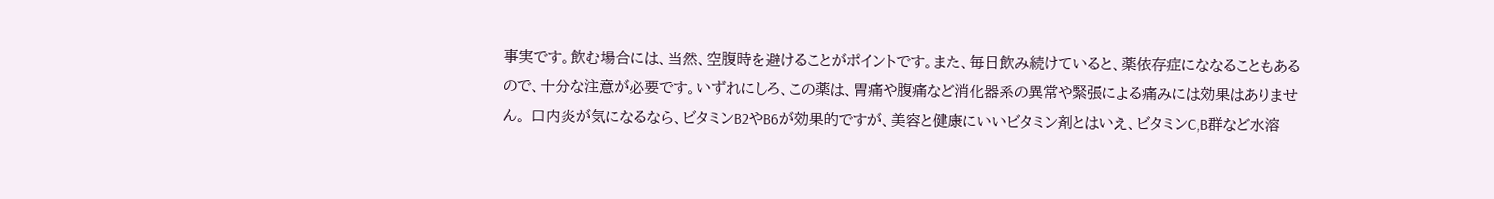事実です。飲む場合には、当然、空腹時を避けることがポイントです。また、毎日飲み続けていると、薬依存症にななることもあるので、十分な注意が必要です。いずれにしろ、この薬は、胃痛や腹痛など消化器系の異常や緊張による痛みには効果はありません。 口内炎が気になるなら、ビタミンB2やB6が効果的ですが、美容と健康にいいビタミン剤とはいえ、ビタミンC,B群など水溶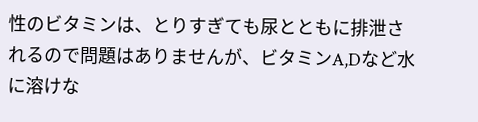性のビタミンは、とりすぎても尿とともに排泄されるので問題はありませんが、ビタミンA,Dなど水に溶けな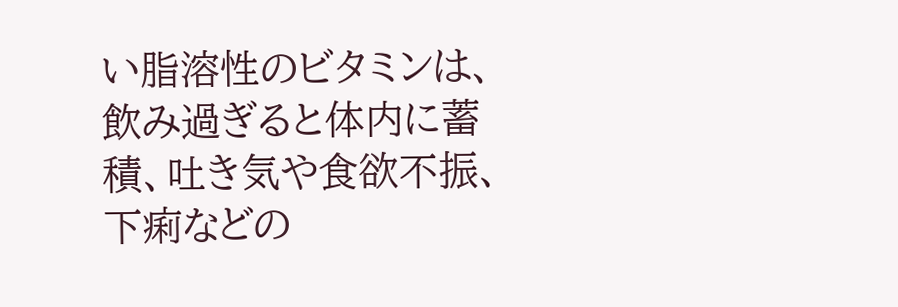い脂溶性のビタミンは、飲み過ぎると体内に蓄積、吐き気や食欲不振、下痢などの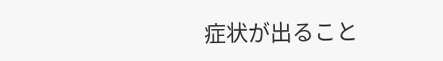症状が出ること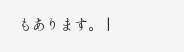もあります。 |